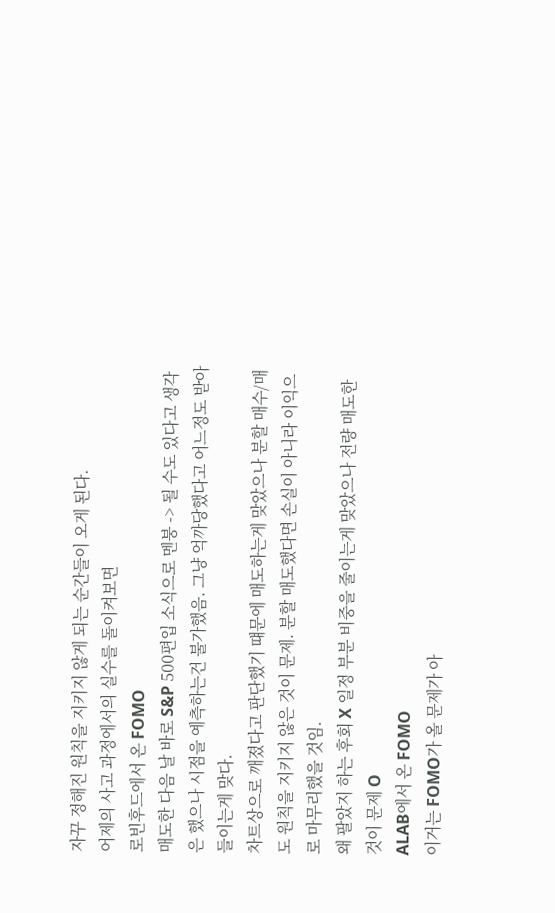자꾸 정해진 원칙을 지키지 않게 되는 순간들이 오게 된다.
어제의 사고 과정에서의 실수를 돌이켜보면
로빈후드에서 온 FOMO
매도한 다음 날 바로 S&P 500편입 소식으로 멘붕 -> 될 수도 있다고 생각은 했으나 시점을 예측하는건 불가했음. 그냥 억까당했다고 어느정도 받아들이는게 맞다.
차트상으로 깨졌다고 판단했기 떄문에 매도하는게 맞았으나 분할 매수/매도 원칙을 지키지 않은 것이 문제. 분할 매도했다면 손실이 아니라 이익으로 마무리했을 것임.
왜 팔았지 하는 후회 X 일정 부분 비중을 줄이는게 맞았으나 전량 매도한 것이 문제 O
ALAB에서 온 FOMO
이거는 FOMO가 올 문제가 아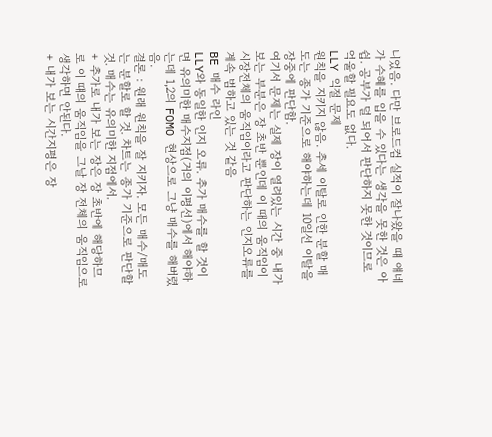니었음. 다만 브로드컴 실적이 잘나왔을 떄 얘네가 수혜를 입을 수 있다는 생각을 못한 것은 아쉽. 공부가 덜 되어서 판단하지 못한 것이므로 억울할 필요도 없다.
LLY 익절 문제
원칙을 지키지 않음. 추세 이탈로 인한 분할 매도는 종가 기준으로 해야하는데 10일선 이탈을 장중에 판단함.
여기서 문제는 실제 장이 열려있는 시간 중 내가 보는 부분은 장 초반 뿐인데 이 때의 움직임이 시장전체의 움직임이라고 판단하는 인지오류를 계속 범하고 있는 것 같음
BE 매수 라인
LLY와 동일한 인지 오류. 추가 매수를 할 것이면 유의미한 매수지점(거의 이평선)에서 해야하는데 1,2의 FOMO 현상으로 그냥 매수를 해버렸음.
결론 : 원래 원칙을 잘 지키자. 모든 매수/매도는 분할로 할 것. 차트는 종가 기준으로 판단할 것. 매수는 유의미한 지점에서.
+ 추가로 내가 보는 장은 장 초반에 해당하므로 이 떄의 움직임을 그날 장 전체의 움직임으로 생각하면 안된다.
+ 내가 보는 시간지평은 장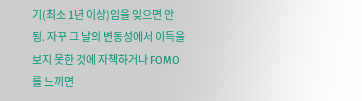기(최소 1년 이상)임을 잊으면 안됨. 자꾸 그 날의 변동성에서 이득을 보지 못한 것에 자책하거나 FOMO를 느끼면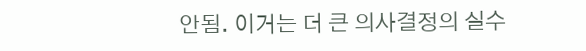안됨. 이거는 더 큰 의사결정의 실수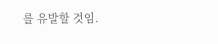를 유발할 것임.